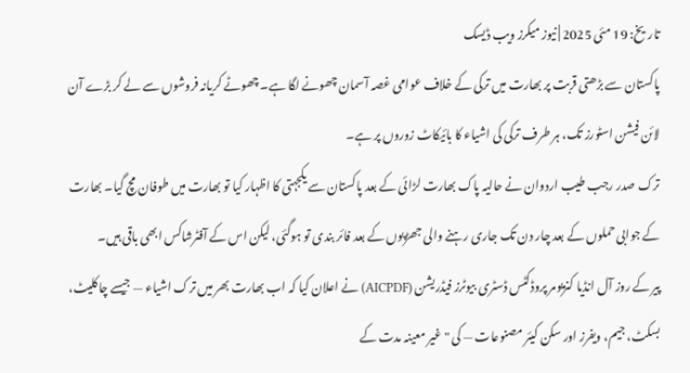تاریخ: 19 مئی 2025 | نیوز میکرز ویب ڈیسک
پاکستان سے بڑھتی قربت پر بھارت میں ترکی کے خلاف عوامی غصہ آسمان چھونے لگا ہے۔ چھوٹے کریانہ فروشوں سے لے کر بڑے آن لائن فیشن اسٹورز تک، ہر طرف ترکی کی اشیاء کا بائیکاٹ زوروں پر ہے۔
ترک صدر رجب طیب اردوان نے حالیہ پاک بھارت لڑائی کے بعد پاکستان سے یکجہتی کا اظہار کیا تو بھارت میں طوفان مچ گیا۔ بھارت کے جوابی حملوں کے بعد چار دن تک جاری رہنے والی جھڑپوں کے بعد فائر بندی تو ہوگئی، لیکن اس کے آفٹرشاکس ابھی باقی ہیں۔
پیر کے روز آل انڈیا کنزیومر پروڈکٹس ڈسٹری بیوٹرز فیڈریشن (AICPDF) نے اعلان کیا کہ اب بھارت بھر میں ترک اشیاء — جیسے چاکلیٹ، بسکٹ، جیم، ویفرز اور سکن کیئر مصنوعات — کی "غیر معینہ مدت کے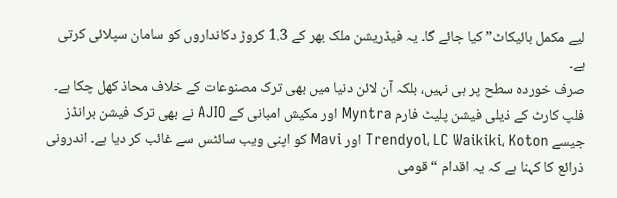لیے مکمل بائیکاٹ” کیا جائے گا۔ یہ فیڈریشن ملک بھر کے 1.3 کروڑ دکانداروں کو سامان سپلائی کرتی ہے۔
صرف خوردہ سطح پر ہی نہیں، بلکہ آن لائن دنیا میں بھی ترک مصنوعات کے خلاف محاذ کھل چکا ہے۔ فلپ کارٹ کے ذیلی فیشن پلیٹ فارم Myntra اور مکیش امبانی کے AJIO نے بھی ترک فیشن برانڈز جیسے Trendyol، LC Waikiki، Koton اور Mavi کو اپنی ویب سائٹس سے غائب کر دیا ہے۔ اندرونی ذرائع کا کہنا ہے کہ یہ اقدام “قومی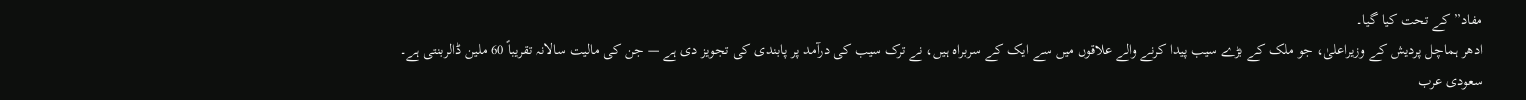مفاد” کے تحت کیا گیا۔
ادھر ہماچل پردیش کے وزیراعلیٰ، جو ملک کے بڑے سیب پیدا کرنے والے علاقوں میں سے ایک کے سربراہ ہیں، نے ترک سیب کی درآمد پر پابندی کی تجویز دی ہے — جن کی مالیت سالانہ تقریباً 60 ملین ڈالربنتی ہے۔
سعودی عرب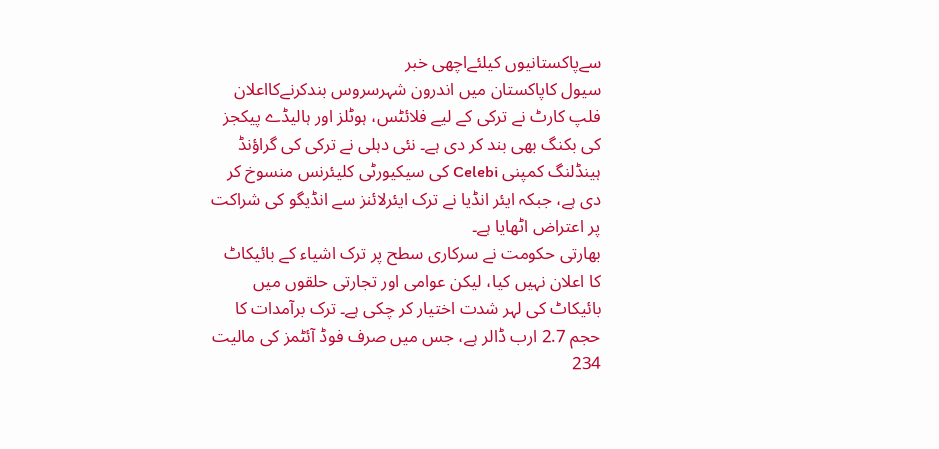سےپاکستانیوں کیلئےاچھی خبر
سیول کاپاکستان میں اندرون شہرسروس بندکرنےکااعلان
فلپ کارٹ نے ترکی کے لیے فلائٹس، ہوٹلز اور ہالیڈے پیکجز کی بکنگ بھی بند کر دی ہے۔ نئی دہلی نے ترکی کی گراؤنڈ ہینڈلنگ کمپنی Celebi کی سیکیورٹی کلیئرنس منسوخ کر دی ہے، جبکہ ایئر انڈیا نے ترک ایئرلائنز سے انڈیگو کی شراکت پر اعتراض اٹھایا ہے۔
بھارتی حکومت نے سرکاری سطح پر ترک اشیاء کے بائیکاٹ کا اعلان نہیں کیا، لیکن عوامی اور تجارتی حلقوں میں بائیکاٹ کی لہر شدت اختیار کر چکی ہے۔ ترک برآمدات کا حجم 2.7 ارب ڈالر ہے، جس میں صرف فوڈ آئٹمز کی مالیت 234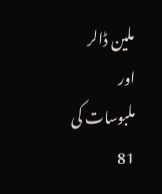ملین ڈالر اور ملبوسات کی 81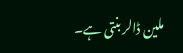ملین ڈالر بنتی ہے۔